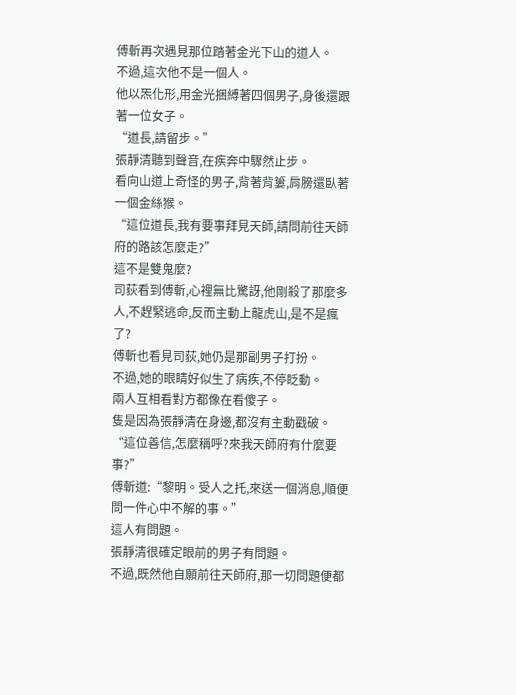傅斬再次遇見那位踏著金光下山的道人。
不過,這次他不是一個人。
他以炁化形,用金光捆縛著四個男子,身後還跟著一位女子。
“道長,請留步。”
張靜清聽到聲音,在疾奔中驟然止步。
看向山道上奇怪的男子,背著背簍,肩膀還臥著一個金絲猴。
“這位道長,我有要事拜見天師,請問前往天師府的路該怎麼走?”
這不是雙鬼麼?
司荻看到傅斬,心裡無比驚訝,他剛殺了那麼多人,不趕緊逃命,反而主動上龍虎山,是不是瘋了?
傅斬也看見司荻,她仍是那副男子打扮。
不過,她的眼睛好似生了病疾,不停眨動。
兩人互相看對方都像在看傻子。
隻是因為張靜清在身邊,都沒有主動戳破。
“這位善信,怎麼稱呼?來我天師府有什麼要事?”
傅斬道:“黎明。受人之托,來送一個消息,順便問一件心中不解的事。”
這人有問題。
張靜清很確定眼前的男子有問題。
不過,既然他自願前往天師府,那一切問題便都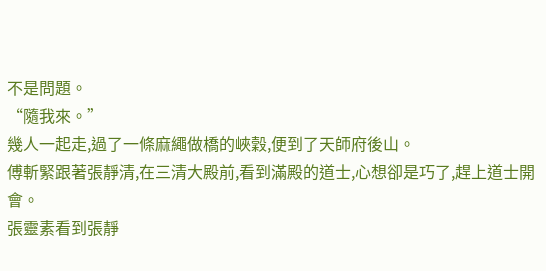不是問題。
“隨我來。”
幾人一起走,過了一條麻繩做橋的峽穀,便到了天師府後山。
傅斬緊跟著張靜清,在三清大殿前,看到滿殿的道士,心想卻是巧了,趕上道士開會。
張靈素看到張靜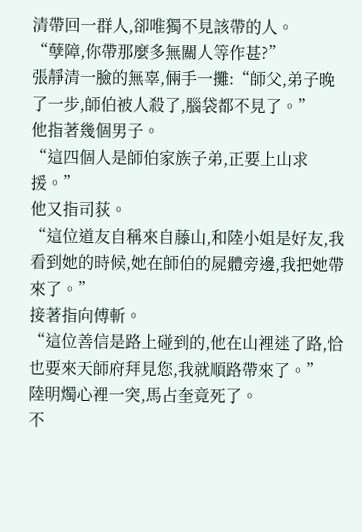清帶回一群人,卻唯獨不見該帶的人。
“孽障,你帶那麼多無關人等作甚?”
張靜清一臉的無辜,倆手一攤:“師父,弟子晚了一步,師伯被人殺了,腦袋都不見了。”
他指著幾個男子。
“這四個人是師伯家族子弟,正要上山求援。”
他又指司荻。
“這位道友自稱來自藤山,和陸小姐是好友,我看到她的時候,她在師伯的屍體旁邊,我把她帶來了。”
接著指向傅斬。
“這位善信是路上碰到的,他在山裡迷了路,恰也要來天師府拜見您,我就順路帶來了。”
陸明燭心裡一突,馬占奎竟死了。
不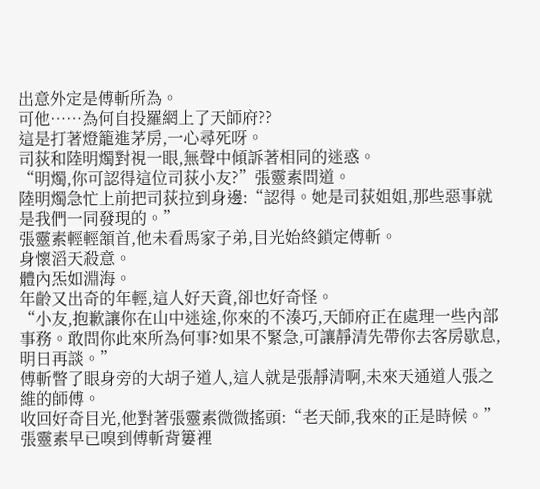出意外定是傅斬所為。
可他……為何自投羅網上了天師府??
這是打著燈籠進茅房,一心尋死呀。
司荻和陸明燭對視一眼,無聲中傾訴著相同的迷惑。
“明燭,你可認得這位司荻小友?”張靈素問道。
陸明燭急忙上前把司荻拉到身邊:“認得。她是司荻姐姐,那些惡事就是我們一同發現的。”
張靈素輕輕頷首,他未看馬家子弟,目光始終鎖定傅斬。
身懷滔天殺意。
體內炁如淵海。
年齡又出奇的年輕,這人好天資,卻也好奇怪。
“小友,抱歉讓你在山中迷途,你來的不湊巧,天師府正在處理一些內部事務。敢問你此來所為何事?如果不緊急,可讓靜清先帶你去客房歇息,明日再談。”
傅斬瞥了眼身旁的大胡子道人,這人就是張靜清啊,未來天通道人張之維的師傅。
收回好奇目光,他對著張靈素微微搖頭:“老天師,我來的正是時候。”
張靈素早已嗅到傅斬背簍裡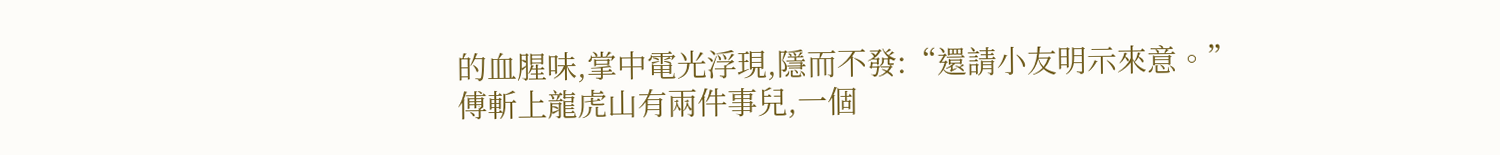的血腥味,掌中電光浮現,隱而不發:“還請小友明示來意。”
傅斬上龍虎山有兩件事兒,一個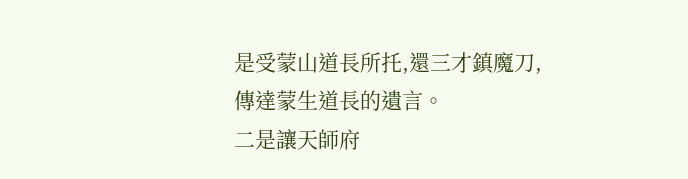是受蒙山道長所托,還三才鎮魔刀,傳達蒙生道長的遺言。
二是讓天師府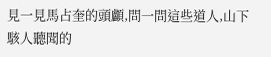見一見馬占奎的頭顱,問一問這些道人,山下駭人聽聞的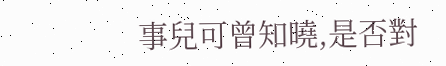事兒可曾知曉,是否對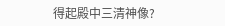得起殿中三清神像?